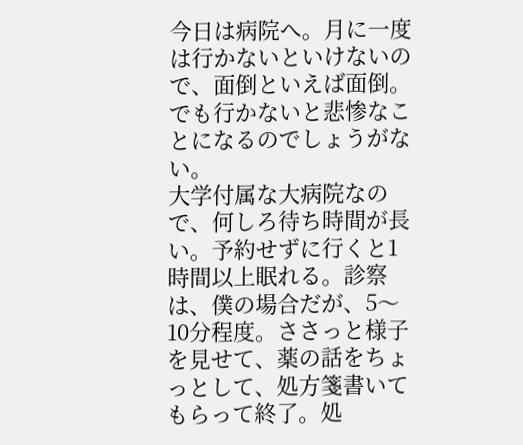今日は病院へ。月に一度は行かないといけないので、面倒といえば面倒。でも行かないと悲惨なことになるのでしょうがない。
大学付属な大病院なので、何しろ待ち時間が長い。予約せずに行くと1時間以上眠れる。診察は、僕の場合だが、5〜10分程度。ささっと様子を見せて、薬の話をちょっとして、処方箋書いてもらって終了。処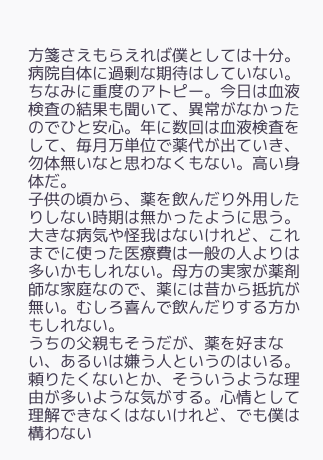方箋さえもらえれば僕としては十分。病院自体に過剰な期待はしていない。ちなみに重度のアトピー。今日は血液検査の結果も聞いて、異常がなかったのでひと安心。年に数回は血液検査をして、毎月万単位で薬代が出ていき、勿体無いなと思わなくもない。高い身体だ。
子供の頃から、薬を飲んだり外用したりしない時期は無かったように思う。大きな病気や怪我はないけれど、これまでに使った医療費は一般の人よりは多いかもしれない。母方の実家が薬剤師な家庭なので、薬には昔から抵抗が無い。むしろ喜んで飲んだりする方かもしれない。
うちの父親もそうだが、薬を好まない、あるいは嫌う人というのはいる。頼りたくないとか、そういうような理由が多いような気がする。心情として理解できなくはないけれど、でも僕は構わない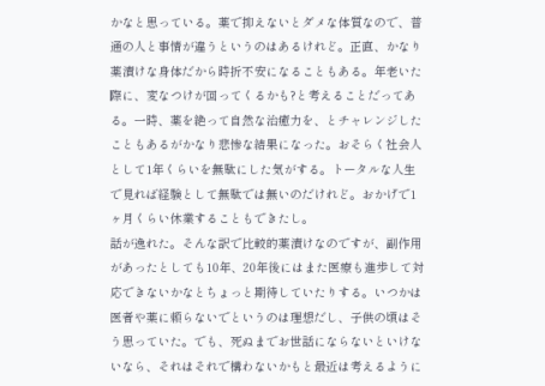かなと思っている。薬で抑えないとダメな体質なので、普通の人と事情が違うというのはあるけれど。正直、かなり薬漬けな身体だから時折不安になることもある。年老いた際に、変なつけが回ってくるかも?と考えることだってある。一時、薬を絶って自然な治癒力を、とチャレンジしたこともあるがかなり悲惨な結果になった。おそらく社会人として1年くらいを無駄にした気がする。トータルな人生で見れば経験として無駄では無いのだけれど。おかげで1ヶ月くらい休業することもできたし。
話が逸れた。そんな訳で比較的薬漬けなのですが、副作用があったとしても10年、20年後にはまた医療も進歩して対応できないかなとちょっと期待していたりする。いつかは医者や薬に頼らないでというのは理想だし、子供の頃はそう思っていた。でも、死ぬまでお世話にならないといけないなら、それはそれで構わないかもと最近は考えるように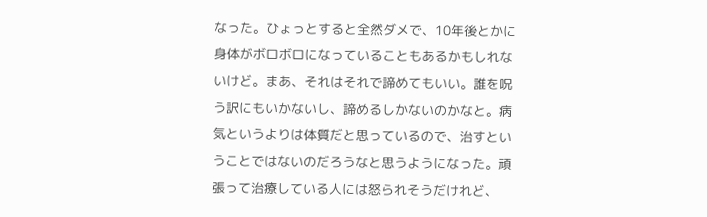なった。ひょっとすると全然ダメで、10年後とかに身体がボロボロになっていることもあるかもしれないけど。まあ、それはそれで諦めてもいい。誰を呪う訳にもいかないし、諦めるしかないのかなと。病気というよりは体質だと思っているので、治すということではないのだろうなと思うようになった。頑張って治療している人には怒られそうだけれど、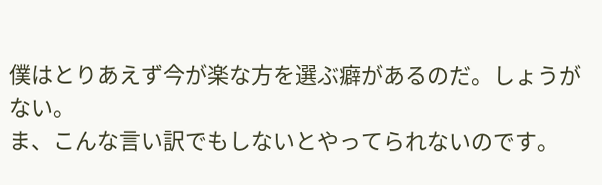僕はとりあえず今が楽な方を選ぶ癖があるのだ。しょうがない。
ま、こんな言い訳でもしないとやってられないのです。